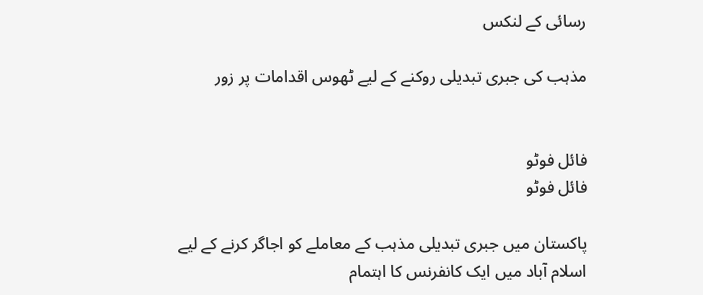رسائی کے لنکس

مذہب کی جبری تبدیلی روکنے کے لیے ٹھوس اقدامات پر زور


فائل فوٹو
فائل فوٹو

پاکستان میں جبری تبدیلی مذہب کے معاملے کو اجاگر کرنے کے لیے اسلام آباد میں ایک کانفرنس کا اہتمام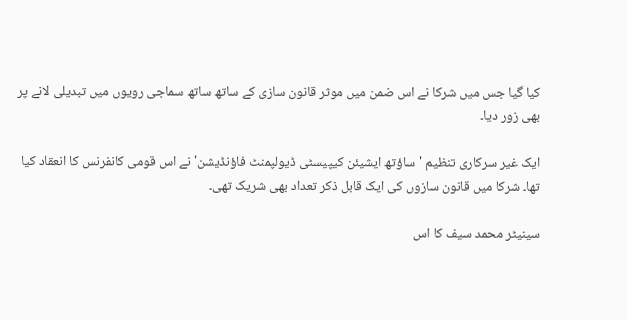کیا گیا جس میں شرکا نے اس ضمن میں موثر قانون سازی کے ساتھ ساتھ سماجی رویوں میں تبدیلی لانے پر بھی زور دیا۔

ایک غیر سرکاری تنظیم 'ساؤتھ ایشیئن کیپیسٹی ڈیولپمنٹ فاؤنڈیشن' نے اس قومی کانفرنس کا انعقاد کیا تھا۔ شرکا میں قانون سازوں کی ایک قابل ذکر تعداد بھی شریک تھی۔

سینیٹر محمد سیف کا اس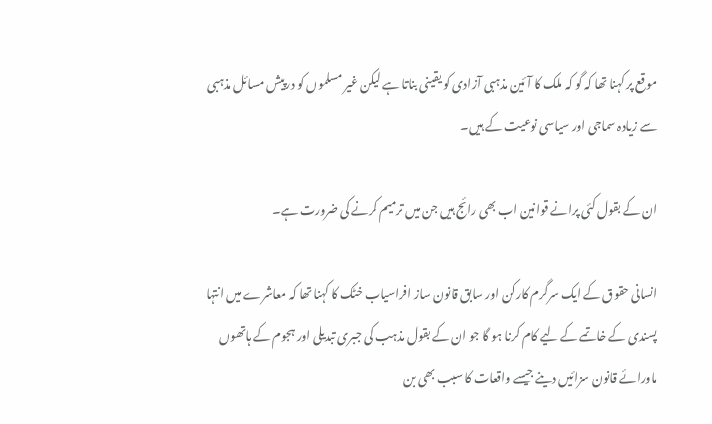موقع پر کہنا تھا کہ گو کہ ملک کا آئین مذہبی آزادی کو یقینی بناتا ہے لیکن غیر مسلموں کو درپیش مسائل مذہبی سے زیادہ سماجی اور سیاسی نوعیت کے ہیں۔

ان کے بقول کئی پرانے قوانین اب بھی رائج ہیں جن میں ترمیم کرنے کی ضرورت ہے۔

انسانی حقوق کے ایک سرگرم کارکن اور سابق قانون ساز افراسیاب خٹک کا کہنا تھا کہ معاشرے میں انتہا پسندی کے خاتمے کے لیے کام کرنا ہو گا جو ان کے بقول مذہب کی جبری تبدیلی اور ہجوم کے ہاتھوں ماورائے قانون سزائیں دینے جیسے واقعات کا سبب بھی بن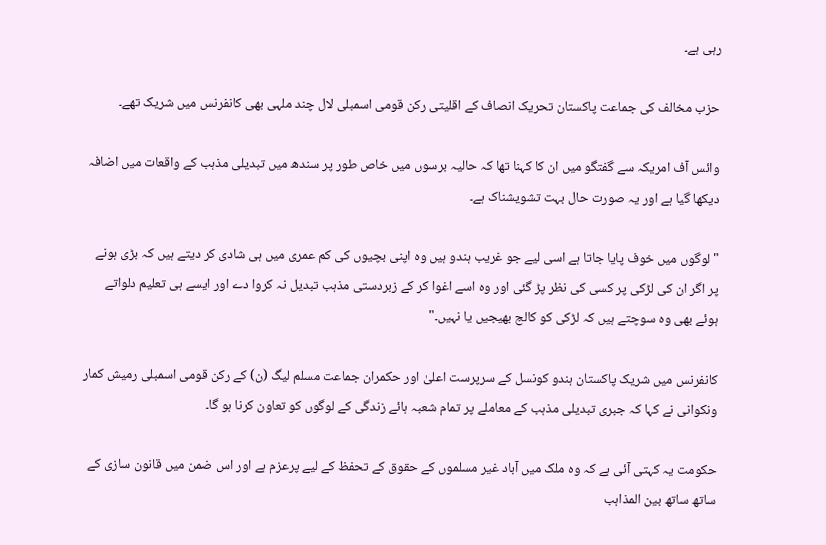رہی ہے۔

حزب مخالف کی جماعت پاکستان تحریک انصاف کے اقلیتی رکن قومی اسمبلی لال چند ملہی بھی کانفرنس میں شریک تھے۔

وائس آف امریکہ سے گفتگو میں ان کا کہنا تھا کہ حالیہ برسوں میں خاص طور پر سندھ میں تبدیلی مذہب کے واقعات میں اضافہ دیکھا گیا ہے اور یہ صورت حال بہت تشویشناک ہے۔

"لوگوں میں خوف پایا جاتا ہے اسی لیے جو غریب ہندو ہیں وہ اپنی بچیوں کی کم عمری میں ہی شادی کر دیتے ہیں کہ بڑی ہونے پر اگر ان کی لڑکی پر کسی کی نظر پڑ گئی اور وہ اسے اغوا کر کے زبردستی مذہب تبدیل نہ کروا دے اور ایسے ہی تعلیم دلواتے ہوئے بھی وہ سوچتے ہیں کہ لڑکی کو کالج بھیجیں یا نہیں۔"

کانفرنس میں شریک پاکستان ہندو کونسل کے سرپرست اعلیٰ اور حکمران جماعت مسلم لیگ (ن) کے رکن قومی اسمبلی رمیش کمار ونکوانی نے کہا کہ جبری تبدیلی مذہب کے معاملے پر تمام شعبہ ہائے زندگی کے لوگوں کو تعاون کرنا ہو گا۔

حکومت یہ کہتی آئی ہے کہ وہ ملک میں آباد غیر مسلموں کے حقوق کے تحفظ کے لیے پرعزم ہے اور اس ضمن میں قانون سازی کے ساتھ ساتھ بین المذاہب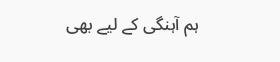ہم آہنگی کے لیے بھی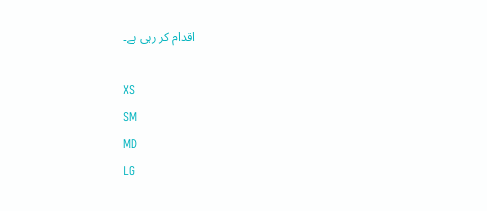اقدام کر رہی ہے۔

XS
SM
MD
LG